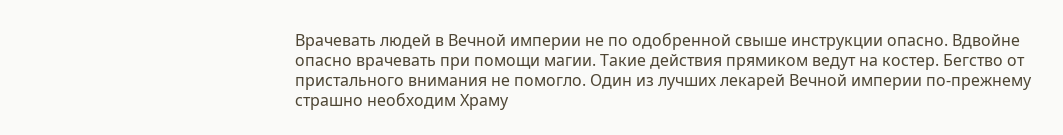Врачевать людей в Вечной империи не по одобренной свыше инструкции опасно. Вдвойне опасно врачевать при помощи магии. Такие действия прямиком ведут на костер. Бегство от пристального внимания не помогло. Один из лучших лекарей Вечной империи по-прежнему страшно необходим Храму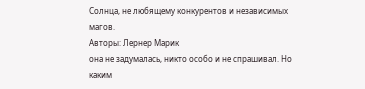Солнца, не любящему конкурентов и независимых магов.
Авторы: Лернер Марик
она не задумалась, никто особо и не спрашивал. Но каким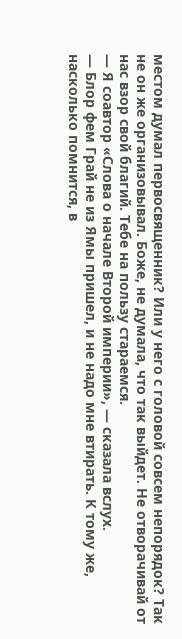местом думал первосвященник? Или у него с головой совсем непорядок? Так не он же организовывал. Боже, не думала, что так выйдет. Не отворачивай от нас взор свой благий. Тебе на пользу стараемся.
— Я соавтор «Слова о начале Второй империи», — сказала вслух.
— Блор фем Грай не из Ямы пришел, и не надо мне втирать. К тому же, насколько помнится, в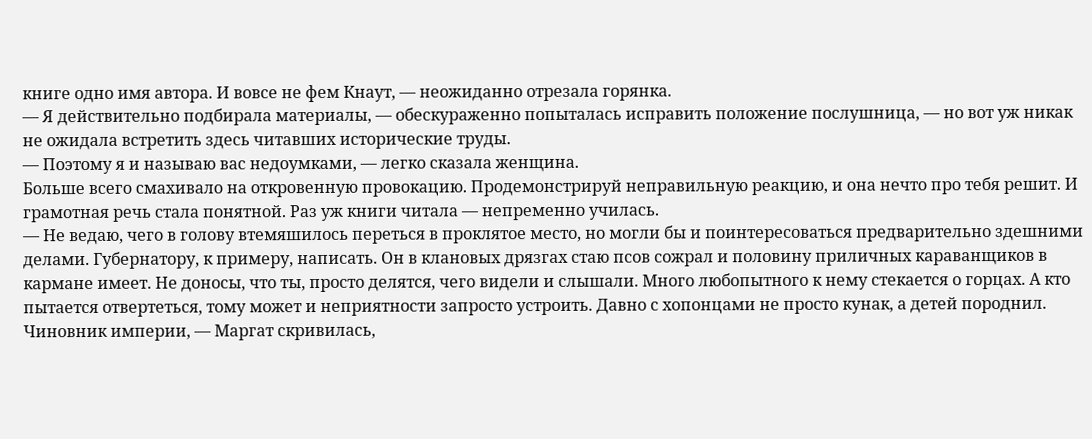книге одно имя автора. И вовсе не фем Кнаут, — неожиданно отрезала горянка.
— Я действительно подбирала материалы, — обескураженно попыталась исправить положение послушница, — но вот уж никак не ожидала встретить здесь читавших исторические труды.
— Поэтому я и называю вас недоумками, — легко сказала женщина.
Больше всего смахивало на откровенную провокацию. Продемонстрируй неправильную реакцию, и она нечто про тебя решит. И грамотная речь стала понятной. Раз уж книги читала — непременно училась.
— Не ведаю, чего в голову втемяшилось переться в проклятое место, но могли бы и поинтересоваться предварительно здешними делами. Губернатору, к примеру, написать. Он в клановых дрязгах стаю псов сожрал и половину приличных караванщиков в кармане имеет. Не доносы, что ты, просто делятся, чего видели и слышали. Много любопытного к нему стекается о горцах. А кто пытается отвертеться, тому может и неприятности запросто устроить. Давно с хопонцами не просто кунак, а детей породнил. Чиновник империи, — Маргат скривилась,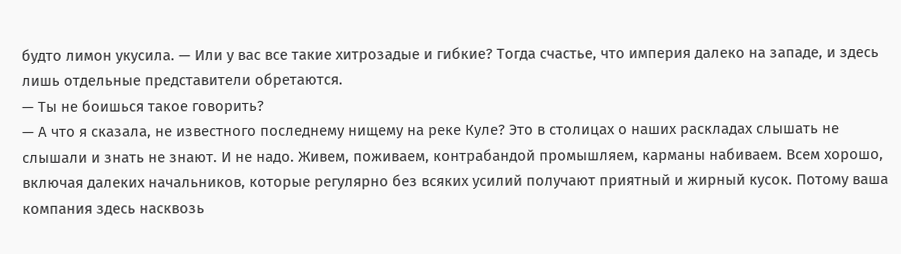будто лимон укусила. — Или у вас все такие хитрозадые и гибкие? Тогда счастье, что империя далеко на западе, и здесь лишь отдельные представители обретаются.
— Ты не боишься такое говорить?
— А что я сказала, не известного последнему нищему на реке Куле? Это в столицах о наших раскладах слышать не слышали и знать не знают. И не надо. Живем, поживаем, контрабандой промышляем, карманы набиваем. Всем хорошо, включая далеких начальников, которые регулярно без всяких усилий получают приятный и жирный кусок. Потому ваша компания здесь насквозь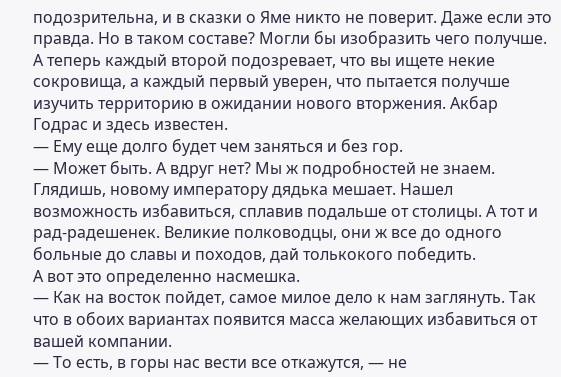подозрительна, и в сказки о Яме никто не поверит. Даже если это правда. Но в таком составе? Могли бы изобразить чего получше. А теперь каждый второй подозревает, что вы ищете некие сокровища, а каждый первый уверен, что пытается получше изучить территорию в ожидании нового вторжения. Акбар Годрас и здесь известен.
— Ему еще долго будет чем заняться и без гор.
— Может быть. А вдруг нет? Мы ж подробностей не знаем. Глядишь, новому императору дядька мешает. Нашел возможность избавиться, сплавив подальше от столицы. А тот и рад-радешенек. Великие полководцы, они ж все до одного больные до славы и походов, дай толькокого победить.
А вот это определенно насмешка.
— Как на восток пойдет, самое милое дело к нам заглянуть. Так что в обоих вариантах появится масса желающих избавиться от вашей компании.
— То есть, в горы нас вести все откажутся, — не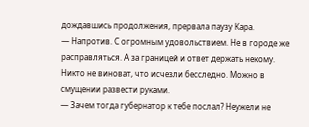дождавшись продолжения, прервала паузу Кара.
— Напротив. С огромным удовольствием. Не в городе же расправляться. А за границей и ответ держать некому. Никто не виноват, что исчезли бесследно. Можно в смущении развести руками.
— Зачем тогда губернатор к тебе послал? Неужели не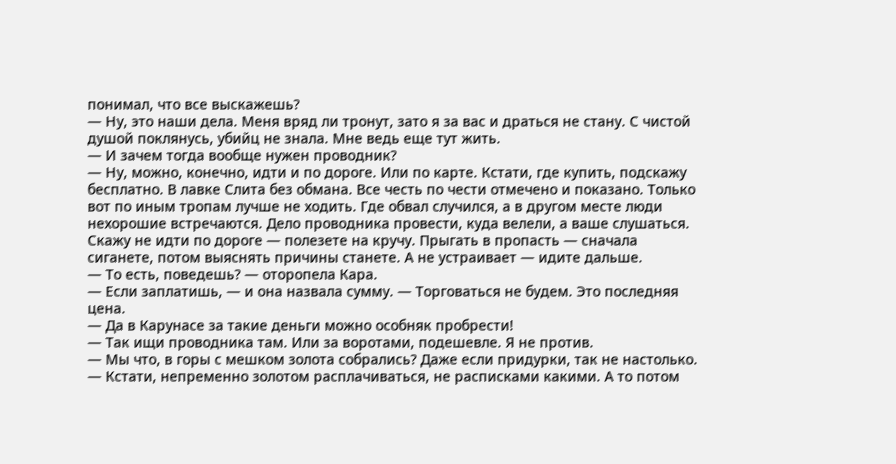понимал, что все выскажешь?
— Ну, это наши дела. Меня вряд ли тронут, зато я за вас и драться не стану. С чистой душой поклянусь, убийц не знала. Мне ведь еще тут жить.
— И зачем тогда вообще нужен проводник?
— Ну, можно, конечно, идти и по дороге. Или по карте. Кстати, где купить, подскажу бесплатно. В лавке Слита без обмана. Все честь по чести отмечено и показано. Только вот по иным тропам лучше не ходить. Где обвал случился, а в другом месте люди нехорошие встречаются. Дело проводника провести, куда велели, а ваше слушаться. Скажу не идти по дороге — полезете на кручу. Прыгать в пропасть — сначала сиганете, потом выяснять причины станете. А не устраивает — идите дальше.
— То есть, поведешь? — оторопела Кара.
— Если заплатишь, — и она назвала сумму. — Торговаться не будем. Это последняя цена.
— Да в Карунасе за такие деньги можно особняк пробрести!
— Так ищи проводника там. Или за воротами, подешевле. Я не против.
— Мы что, в горы с мешком золота собрались? Даже если придурки, так не настолько.
— Кстати, непременно золотом расплачиваться, не расписками какими. А то потом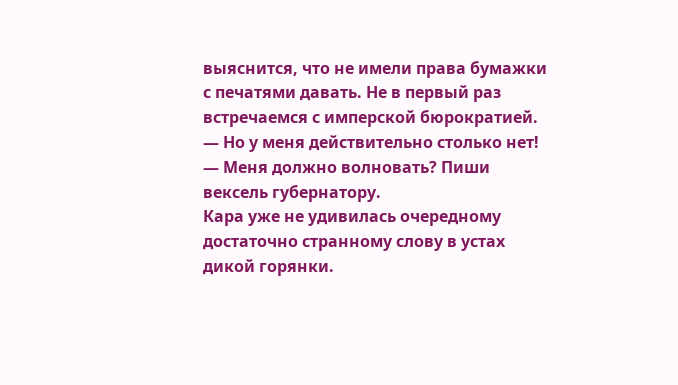выяснится, что не имели права бумажки с печатями давать. Не в первый раз встречаемся с имперской бюрократией.
— Но у меня действительно столько нет!
— Меня должно волновать? Пиши вексель губернатору.
Кара уже не удивилась очередному достаточно странному слову в устах дикой горянки.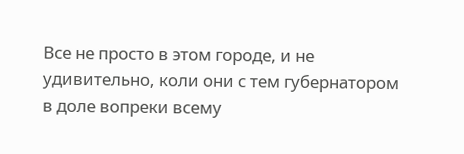Все не просто в этом городе, и не удивительно, коли они с тем губернатором в доле вопреки всему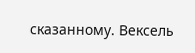сказанному. Вексель